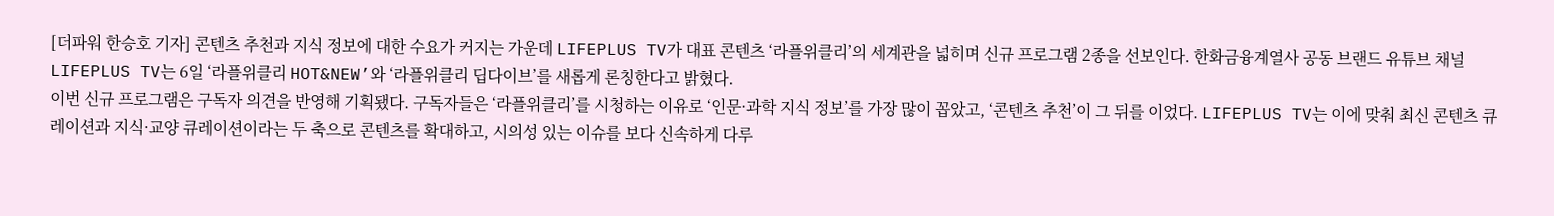[더파워 한승호 기자] 콘텐츠 추천과 지식 정보에 대한 수요가 커지는 가운데 LIFEPLUS TV가 대표 콘텐츠 ‘라플위클리’의 세계관을 넓히며 신규 프로그램 2종을 선보인다. 한화금융계열사 공동 브랜드 유튜브 채널 LIFEPLUS TV는 6일 ‘라플위클리 HOT&NEW’와 ‘라플위클리 딥다이브’를 새롭게 론칭한다고 밝혔다.
이번 신규 프로그램은 구독자 의견을 반영해 기획됐다. 구독자들은 ‘라플위클리’를 시청하는 이유로 ‘인문·과학 지식 정보’를 가장 많이 꼽았고, ‘콘텐츠 추천’이 그 뒤를 이었다. LIFEPLUS TV는 이에 맞춰 최신 콘텐츠 큐레이션과 지식·교양 큐레이션이라는 두 축으로 콘텐츠를 확대하고, 시의성 있는 이슈를 보다 신속하게 다루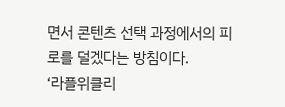면서 콘텐츠 선택 과정에서의 피로를 덜겠다는 방침이다.
‘라플위클리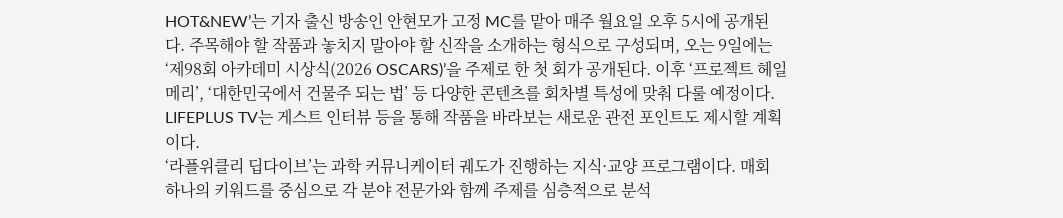HOT&NEW’는 기자 출신 방송인 안현모가 고정 MC를 맡아 매주 월요일 오후 5시에 공개된다. 주목해야 할 작품과 놓치지 말아야 할 신작을 소개하는 형식으로 구성되며, 오는 9일에는 ‘제98회 아카데미 시상식(2026 OSCARS)’을 주제로 한 첫 회가 공개된다. 이후 ‘프로젝트 헤일메리’, ‘대한민국에서 건물주 되는 법’ 등 다양한 콘텐츠를 회차별 특성에 맞춰 다룰 예정이다. LIFEPLUS TV는 게스트 인터뷰 등을 통해 작품을 바라보는 새로운 관전 포인트도 제시할 계획이다.
‘라플위클리 딥다이브’는 과학 커뮤니케이터 궤도가 진행하는 지식·교양 프로그램이다. 매회 하나의 키워드를 중심으로 각 분야 전문가와 함께 주제를 심층적으로 분석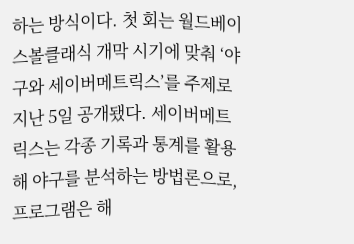하는 방식이다. 첫 회는 월드베이스볼클래식 개막 시기에 맞춰 ‘야구와 세이버메트릭스’를 주제로 지난 5일 공개됐다. 세이버메트릭스는 각종 기록과 통계를 활용해 야구를 분석하는 방법론으로, 프로그램은 해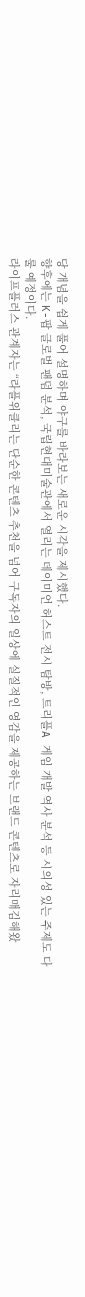당 개념을 쉽게 풀어 설명하며 야구를 바라보는 새로운 시각을 제시했다.
향후에는 K-팝 글로벌 팬덤 분석, 국립현대미술관에서 열리는 데이미언 허스트 전시 탐방, 트리플A 게임 개발 역사 분석 등 시의성 있는 주제도 다룰 예정이다.
라이프플러스 관계자는 “라플위클리는 단순한 콘텐츠 추천을 넘어 구독자의 일상에 실질적인 영감을 제공하는 브랜드 콘텐츠로 자리매김해왔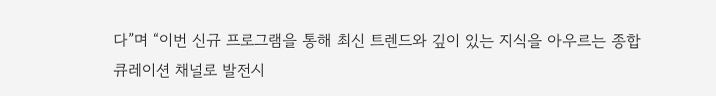다”며 “이번 신규 프로그램을 통해 최신 트렌드와 깊이 있는 지식을 아우르는 종합 큐레이션 채널로 발전시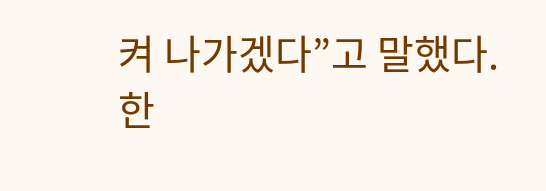켜 나가겠다”고 말했다.
한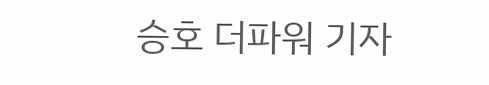승호 더파워 기자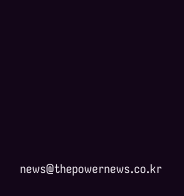news@thepowernews.co.kr